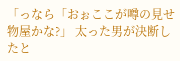「っなら「おぉここが噂の見せ物屋かな?」 太った男が決断したと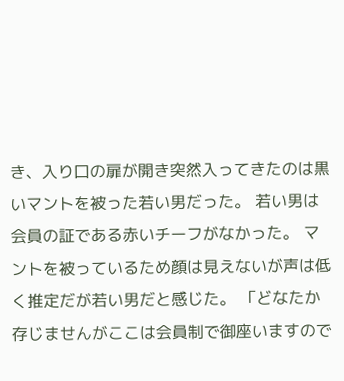き、入り口の扉が開き突然入ってきたのは黒いマントを被った若い男だった。 若い男は会員の証である赤いチーフがなかった。 マントを被っているため顔は見えないが声は低く推定だが若い男だと感じた。 「どなたか存じませんがここは会員制で御座いますので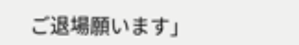ご退場願います」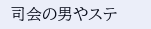司会の男やステ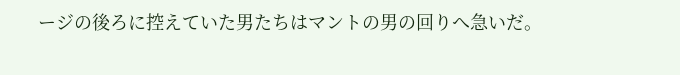ージの後ろに控えていた男たちはマントの男の回りへ急いだ。